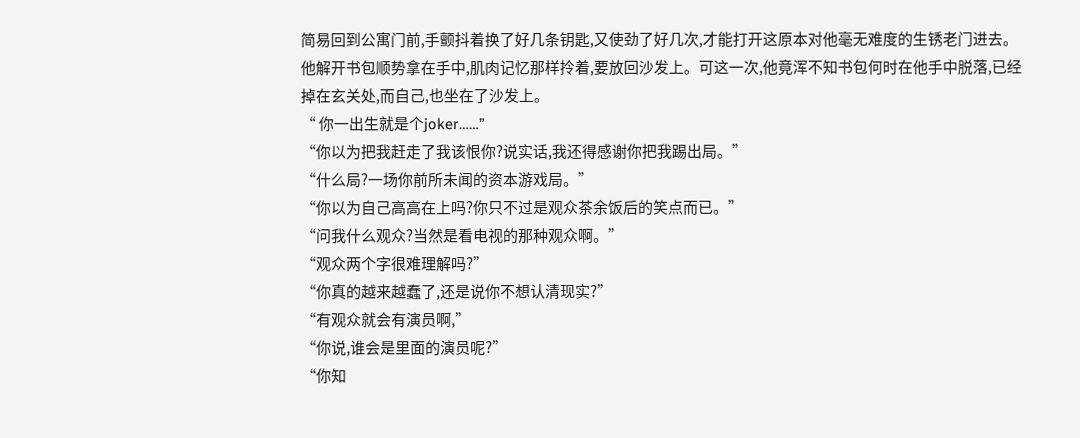简易回到公寓门前,手颤抖着换了好几条钥匙,又使劲了好几次,才能打开这原本对他毫无难度的生锈老门进去。他解开书包顺势拿在手中,肌肉记忆那样拎着,要放回沙发上。可这一次,他竟浑不知书包何时在他手中脱落,已经掉在玄关处,而自己,也坐在了沙发上。
“ 你一出生就是个joker……”
“你以为把我赶走了我该恨你?说实话,我还得感谢你把我踢出局。”
“什么局?一场你前所未闻的资本游戏局。”
“你以为自己高高在上吗?你只不过是观众茶余饭后的笑点而已。”
“问我什么观众?当然是看电视的那种观众啊。”
“观众两个字很难理解吗?”
“你真的越来越蠢了,还是说你不想认清现实?”
“有观众就会有演员啊,”
“你说,谁会是里面的演员呢?”
“你知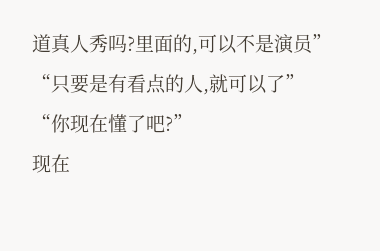道真人秀吗?里面的,可以不是演员”
“只要是有看点的人,就可以了”
“你现在懂了吧?”
现在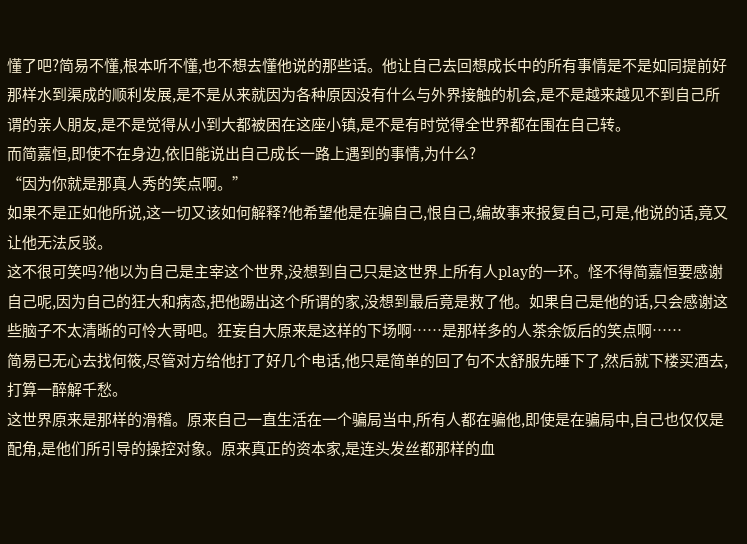懂了吧?简易不懂,根本听不懂,也不想去懂他说的那些话。他让自己去回想成长中的所有事情是不是如同提前好那样水到渠成的顺利发展,是不是从来就因为各种原因没有什么与外界接触的机会,是不是越来越见不到自己所谓的亲人朋友,是不是觉得从小到大都被困在这座小镇,是不是有时觉得全世界都在围在自己转。
而简嘉恒,即使不在身边,依旧能说出自己成长一路上遇到的事情,为什么?
“因为你就是那真人秀的笑点啊。”
如果不是正如他所说,这一切又该如何解释?他希望他是在骗自己,恨自己,编故事来报复自己,可是,他说的话,竟又让他无法反驳。
这不很可笑吗?他以为自己是主宰这个世界,没想到自己只是这世界上所有人play的一环。怪不得简嘉恒要感谢自己呢,因为自己的狂大和病态,把他踢出这个所谓的家,没想到最后竟是救了他。如果自己是他的话,只会感谢这些脑子不太清晰的可怜大哥吧。狂妄自大原来是这样的下场啊……是那样多的人茶余饭后的笑点啊……
简易已无心去找何筱,尽管对方给他打了好几个电话,他只是简单的回了句不太舒服先睡下了,然后就下楼买酒去,打算一醉解千愁。
这世界原来是那样的滑稽。原来自己一直生活在一个骗局当中,所有人都在骗他,即使是在骗局中,自己也仅仅是配角,是他们所引导的操控对象。原来真正的资本家,是连头发丝都那样的血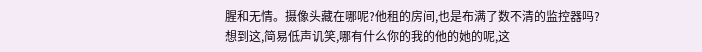腥和无情。摄像头藏在哪呢?他租的房间,也是布满了数不清的监控器吗?
想到这,简易低声讥笑,哪有什么你的我的他的她的呢,这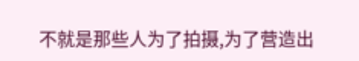不就是那些人为了拍摄,为了营造出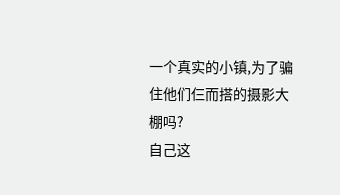一个真实的小镇,为了骗住他们仨而搭的摄影大棚吗?
自己这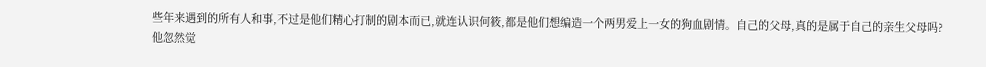些年来遇到的所有人和事,不过是他们精心打制的剧本而已,就连认识何筱,都是他们想编造一个两男爱上一女的狗血剧情。自己的父母,真的是属于自己的亲生父母吗?
他忽然觉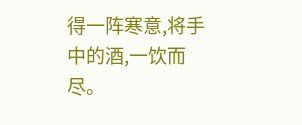得一阵寒意,将手中的酒,一饮而尽。